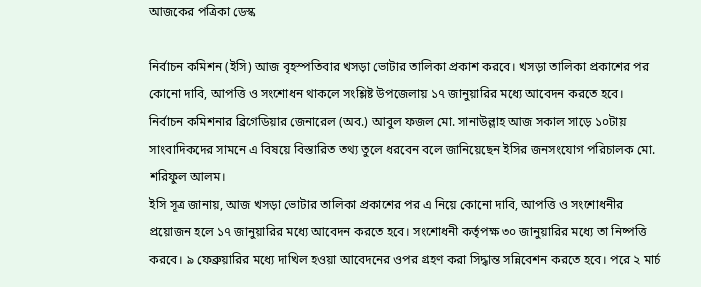আজকের পত্রিকা ডেস্ক

নির্বাচন কমিশন (ইসি) আজ বৃহস্পতিবার খসড়া ভোটার তালিকা প্রকাশ করবে। খসড়া তালিকা প্রকাশের পর কোনো দাবি, আপত্তি ও সংশোধন থাকলে সংশ্লিষ্ট উপজেলায় ১৭ জানুয়ারির মধ্যে আবেদন করতে হবে।
নির্বাচন কমিশনার ব্রিগেডিয়ার জেনারেল (অব.) আবুল ফজল মো. সানাউল্লাহ আজ সকাল সাড়ে ১০টায় সাংবাদিকদের সামনে এ বিষয়ে বিস্তারিত তথ্য তুলে ধরবেন বলে জানিয়েছেন ইসির জনসংযোগ পরিচালক মো. শরিফুল আলম।
ইসি সূত্র জানায়, আজ খসড়া ভোটার তালিকা প্রকাশের পর এ নিয়ে কোনো দাবি, আপত্তি ও সংশোধনীর প্রয়োজন হলে ১৭ জানুয়ারির মধ্যে আবেদন করতে হবে। সংশোধনী কর্তৃপক্ষ ৩০ জানুয়ারির মধ্যে তা নিষ্পত্তি করবে। ৯ ফেব্রুয়ারির মধ্যে দাখিল হওয়া আবেদনের ওপর গ্রহণ করা সিদ্ধান্ত সন্নিবেশন করতে হবে। পরে ২ মার্চ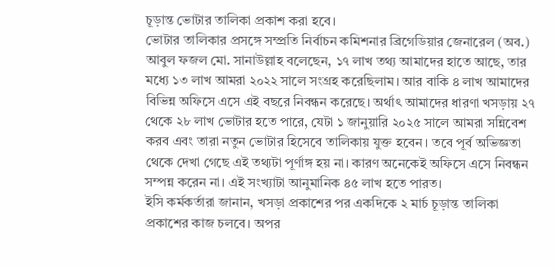চূড়ান্ত ভোটার তালিকা প্রকাশ করা হবে।
ভোটার তালিকার প্রসঙ্গে সম্প্রতি নির্বাচন কমিশনার ব্রিগেডিয়ার জেনারেল (অব.) আবুল ফজল মো. সানাউল্লাহ বলেছেন, ১৭ লাখ তথ্য আমাদের হাতে আছে, তার মধ্যে ১৩ লাখ আমরা ২০২২ সালে সংগ্রহ করেছিলাম। আর বাকি ৪ লাখ আমাদের বিভিন্ন অফিসে এসে এই বছরে নিবন্ধন করেছে। অর্থাৎ আমাদের ধারণা খসড়ায় ২৭ থেকে ২৮ লাখ ভোটার হতে পারে, যেটা ১ জানুয়ারি ২০২৫ সালে আমরা সন্নিবেশ করব এবং তারা নতুন ভোটার হিসেবে তালিকায় যুক্ত হবেন। তবে পূর্ব অভিজ্ঞতা থেকে দেখা গেছে এই তথ্যটা পূর্ণাঙ্গ হয় না। কারণ অনেকেই অফিসে এসে নিবন্ধন সম্পন্ন করেন না। এই সংখ্যাটা আনুমানিক ৪৫ লাখ হতে পারত।
ইসি কর্মকর্তারা জানান, খসড়া প্রকাশের পর একদিকে ২ মার্চ চূড়ান্ত তালিকা প্রকাশের কাজ চলবে। অপর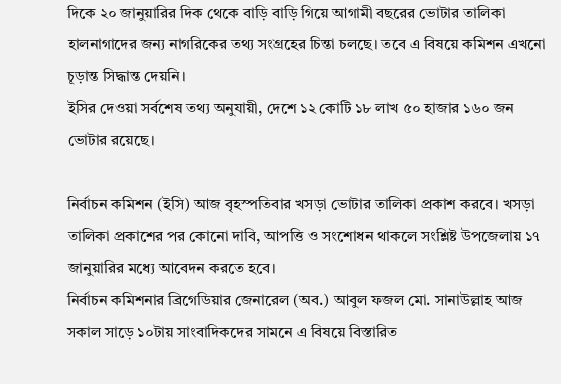দিকে ২০ জানুয়ারির দিক থেকে বাড়ি বাড়ি গিয়ে আগামী বছরের ভোটার তালিকা হালনাগাদের জন্য নাগরিকের তথ্য সংগ্রহের চিন্তা চলছে। তবে এ বিষয়ে কমিশন এখনো চূড়ান্ত সিদ্ধান্ত দেয়নি।
ইসির দেওয়া সর্বশেষ তথ্য অনুযায়ী, দেশে ১২ কোটি ১৮ লাখ ৫০ হাজার ১৬০ জন ভোটার রয়েছে।

নির্বাচন কমিশন (ইসি) আজ বৃহস্পতিবার খসড়া ভোটার তালিকা প্রকাশ করবে। খসড়া তালিকা প্রকাশের পর কোনো দাবি, আপত্তি ও সংশোধন থাকলে সংশ্লিষ্ট উপজেলায় ১৭ জানুয়ারির মধ্যে আবেদন করতে হবে।
নির্বাচন কমিশনার ব্রিগেডিয়ার জেনারেল (অব.) আবুল ফজল মো. সানাউল্লাহ আজ সকাল সাড়ে ১০টায় সাংবাদিকদের সামনে এ বিষয়ে বিস্তারিত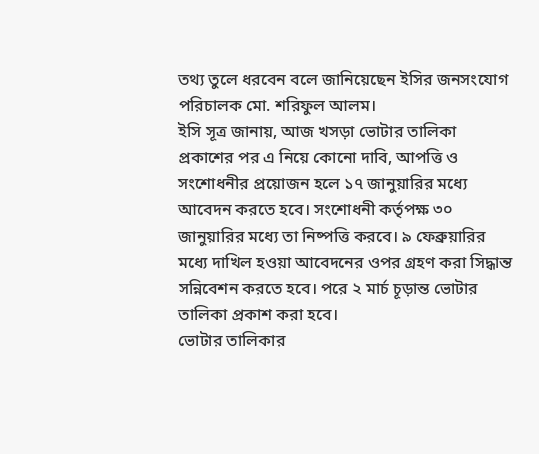তথ্য তুলে ধরবেন বলে জানিয়েছেন ইসির জনসংযোগ পরিচালক মো. শরিফুল আলম।
ইসি সূত্র জানায়, আজ খসড়া ভোটার তালিকা প্রকাশের পর এ নিয়ে কোনো দাবি, আপত্তি ও সংশোধনীর প্রয়োজন হলে ১৭ জানুয়ারির মধ্যে আবেদন করতে হবে। সংশোধনী কর্তৃপক্ষ ৩০ জানুয়ারির মধ্যে তা নিষ্পত্তি করবে। ৯ ফেব্রুয়ারির মধ্যে দাখিল হওয়া আবেদনের ওপর গ্রহণ করা সিদ্ধান্ত সন্নিবেশন করতে হবে। পরে ২ মার্চ চূড়ান্ত ভোটার তালিকা প্রকাশ করা হবে।
ভোটার তালিকার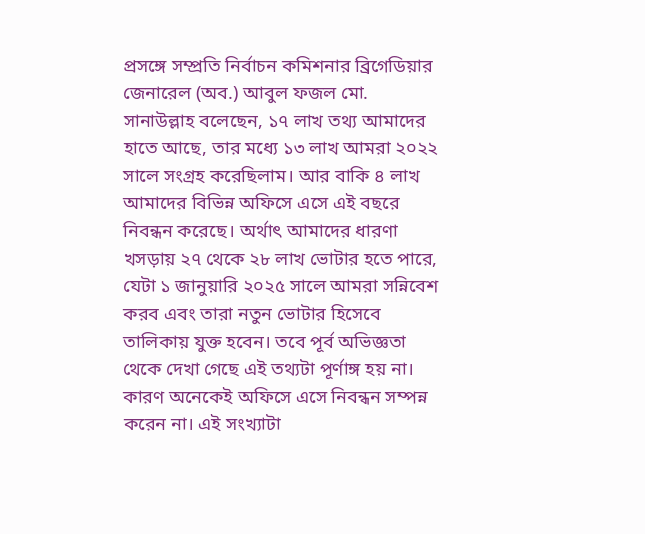প্রসঙ্গে সম্প্রতি নির্বাচন কমিশনার ব্রিগেডিয়ার জেনারেল (অব.) আবুল ফজল মো. সানাউল্লাহ বলেছেন, ১৭ লাখ তথ্য আমাদের হাতে আছে, তার মধ্যে ১৩ লাখ আমরা ২০২২ সালে সংগ্রহ করেছিলাম। আর বাকি ৪ লাখ আমাদের বিভিন্ন অফিসে এসে এই বছরে নিবন্ধন করেছে। অর্থাৎ আমাদের ধারণা খসড়ায় ২৭ থেকে ২৮ লাখ ভোটার হতে পারে, যেটা ১ জানুয়ারি ২০২৫ সালে আমরা সন্নিবেশ করব এবং তারা নতুন ভোটার হিসেবে তালিকায় যুক্ত হবেন। তবে পূর্ব অভিজ্ঞতা থেকে দেখা গেছে এই তথ্যটা পূর্ণাঙ্গ হয় না। কারণ অনেকেই অফিসে এসে নিবন্ধন সম্পন্ন করেন না। এই সংখ্যাটা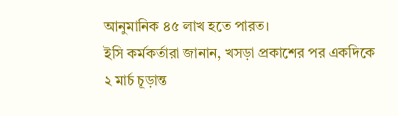আনুমানিক ৪৫ লাখ হতে পারত।
ইসি কর্মকর্তারা জানান, খসড়া প্রকাশের পর একদিকে ২ মার্চ চূড়ান্ত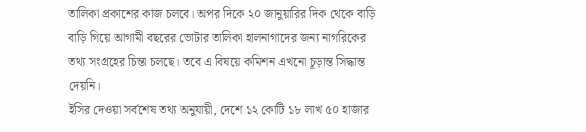তালিকা প্রকাশের কাজ চলবে। অপর দিকে ২০ জানুয়ারির দিক থেকে বাড়ি বাড়ি গিয়ে আগামী বছরের ভোটার তালিকা হালনাগাদের জন্য নাগরিকের তথ্য সংগ্রহের চিন্তা চলছে। তবে এ বিষয়ে কমিশন এখনো চূড়ান্ত সিদ্ধান্ত দেয়নি।
ইসির দেওয়া সর্বশেষ তথ্য অনুযায়ী, দেশে ১২ কোটি ১৮ লাখ ৫০ হাজার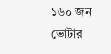১৬০ জন ভোটার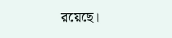রয়েছে।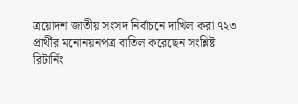ত্রয়োদশ জাতীয় সংসদ নির্বাচনে দাখিল করা ৭২৩ প্রার্থীর মনোনয়নপত্র বাতিল করেছেন সংশ্লিষ্ট রিটার্নিং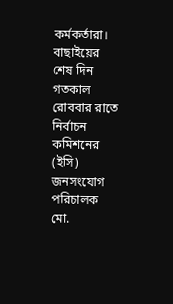কর্মকর্তারা। বাছাইয়ের শেষ দিন গতকাল রোববার রাতে নির্বাচন কমিশনের (ইসি) জনসংযোগ পরিচালক মো.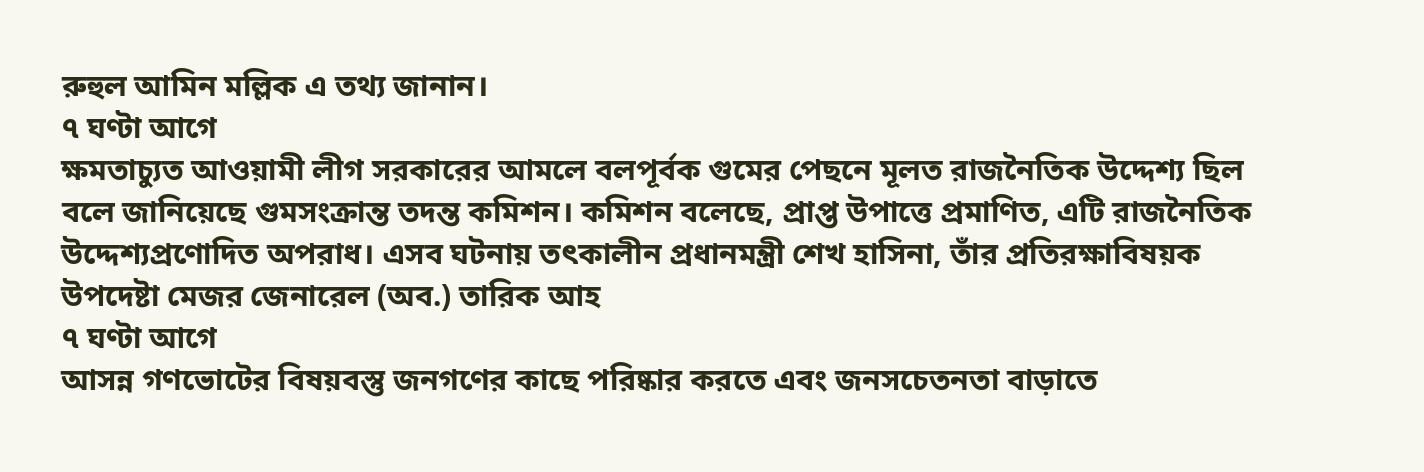রুহুল আমিন মল্লিক এ তথ্য জানান।
৭ ঘণ্টা আগে
ক্ষমতাচ্যুত আওয়ামী লীগ সরকারের আমলে বলপূর্বক গুমের পেছনে মূলত রাজনৈতিক উদ্দেশ্য ছিল বলে জানিয়েছে গুমসংক্রান্ত তদন্ত কমিশন। কমিশন বলেছে, প্রাপ্ত উপাত্তে প্রমাণিত, এটি রাজনৈতিক উদ্দেশ্যপ্রণোদিত অপরাধ। এসব ঘটনায় তৎকালীন প্রধানমন্ত্রী শেখ হাসিনা, তাঁর প্রতিরক্ষাবিষয়ক উপদেষ্টা মেজর জেনারেল (অব.) তারিক আহ
৭ ঘণ্টা আগে
আসন্ন গণভোটের বিষয়বস্তু জনগণের কাছে পরিষ্কার করতে এবং জনসচেতনতা বাড়াতে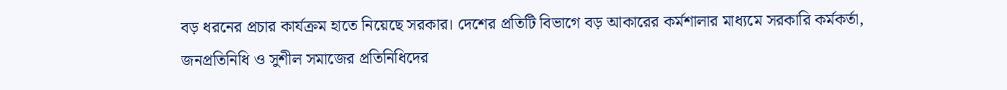বড় ধরনের প্রচার কার্যক্রম হাতে নিয়েছে সরকার। দেশের প্রতিটি বিভাগে বড় আকারের কর্মশালার মাধ্যমে সরকারি কর্মকর্তা, জনপ্রতিনিধি ও সুশীল সমাজের প্রতিনিধিদের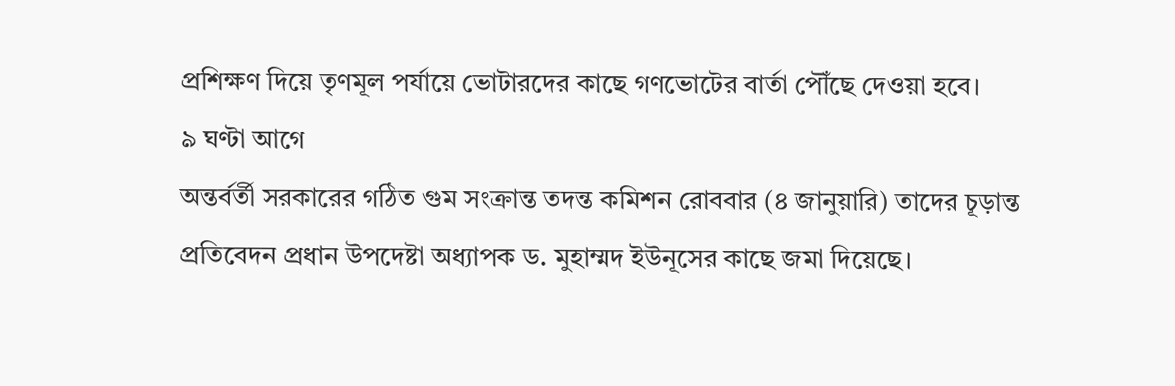প্রশিক্ষণ দিয়ে তৃণমূল পর্যায়ে ভোটারদের কাছে গণভোটের বার্তা পৌঁছে দেওয়া হবে।
৯ ঘণ্টা আগে
অন্তর্বর্তী সরকারের গঠিত গুম সংক্রান্ত তদন্ত কমিশন রোববার (৪ জানুয়ারি) তাদের চূড়ান্ত প্রতিবেদন প্রধান উপদেষ্টা অধ্যাপক ড. মুহাম্মদ ইউনূসের কাছে জমা দিয়েছে।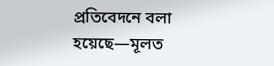প্রতিবেদনে বলা হয়েছে—মূলত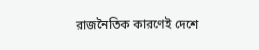রাজনৈতিক কারণেই দেশে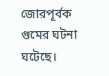জোরপূর্বক গুমের ঘটনা ঘটেছে।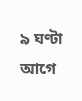৯ ঘণ্টা আগে